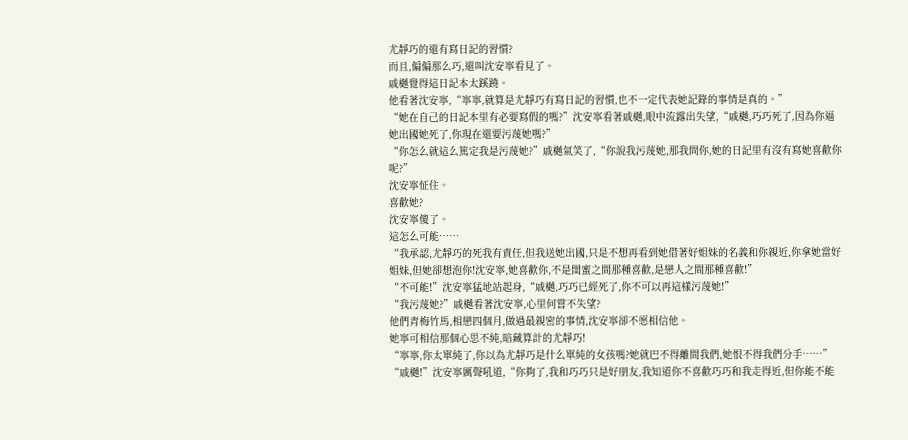尤靜巧的還有寫日記的習慣?
而且,偏偏那么巧,還叫沈安寧看見了。
戚樾覺得這日記本太蹊蹺。
他看著沈安寧,“寧寧,就算是尤靜巧有寫日記的習慣,也不一定代表她記錄的事情是真的。”
“她在自己的日記本里有必要寫假的嗎?”沈安寧看著戚樾,眼中流露出失望,“戚樾,巧巧死了,因為你逼她出國她死了,你現在還要污蔑她嗎?”
“你怎么就這么篤定我是污蔑她?”戚樾氣笑了,“你說我污蔑她,那我問你,她的日記里有沒有寫她喜歡你呢?”
沈安寧怔住。
喜歡她?
沈安寧傻了。
這怎么可能……
“我承認,尤靜巧的死我有責任,但我送她出國,只是不想再看到她借著好姐妹的名義和你親近,你拿她當好姐妹,但她卻想泡你!沈安寧,她喜歡你,不是閨蜜之間那種喜歡,是戀人之間那種喜歡!”
“不可能!”沈安寧猛地站起身,“戚樾,巧巧已經死了,你不可以再這樣污蔑她!”
“我污蔑她?”戚樾看著沈安寧,心里何嘗不失望?
他們青梅竹馬,相戀四個月,做過最親密的事情,沈安寧卻不愿相信他。
她寧可相信那個心思不純,暗藏算計的尤靜巧!
“寧寧,你太單純了,你以為尤靜巧是什么單純的女孩嗎?她就巴不得離間我們,她恨不得我們分手……”
“戚樾!”沈安寧厲聲吼道,“你夠了,我和巧巧只是好朋友,我知道你不喜歡巧巧和我走得近,但你能不能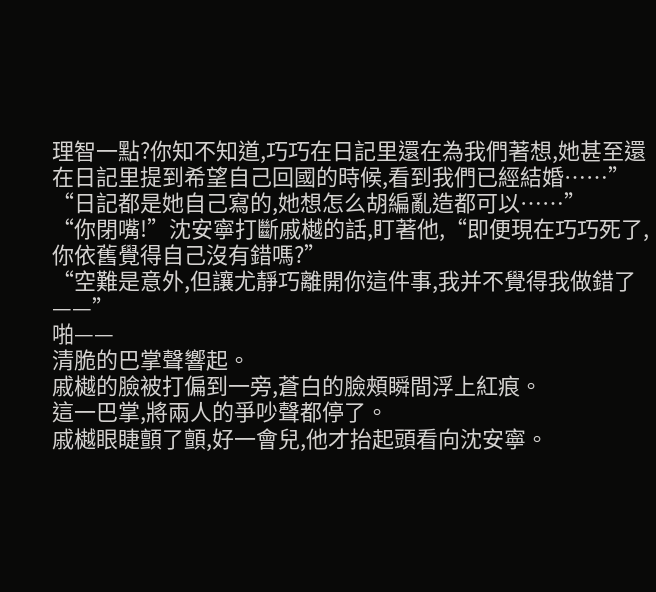理智一點?你知不知道,巧巧在日記里還在為我們著想,她甚至還在日記里提到希望自己回國的時候,看到我們已經結婚……”
“日記都是她自己寫的,她想怎么胡編亂造都可以……”
“你閉嘴!”沈安寧打斷戚樾的話,盯著他,“即便現在巧巧死了,你依舊覺得自己沒有錯嗎?”
“空難是意外,但讓尤靜巧離開你這件事,我并不覺得我做錯了——”
啪——
清脆的巴掌聲響起。
戚樾的臉被打偏到一旁,蒼白的臉頰瞬間浮上紅痕。
這一巴掌,將兩人的爭吵聲都停了。
戚樾眼睫顫了顫,好一會兒,他才抬起頭看向沈安寧。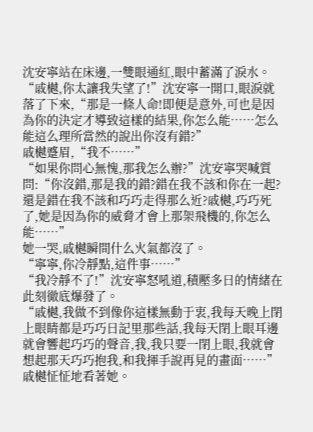沈安寧站在床邊,一雙眼通紅,眼中蓄滿了淚水。
“戚樾,你太讓我失望了!”沈安寧一開口,眼淚就落了下來,“那是一條人命!即便是意外,可也是因為你的決定才導致這樣的結果,你怎么能……怎么能這么理所當然的說出你沒有錯?”
戚樾蹙眉,“我不……”
“如果你問心無愧,那我怎么辦?”沈安寧哭喊質問:“你沒錯,那是我的錯?錯在我不該和你在一起?還是錯在我不該和巧巧走得那么近?戚樾,巧巧死了,她是因為你的威脅才會上那架飛機的,你怎么能……”
她一哭,戚樾瞬間什么火氣都沒了。
“寧寧,你冷靜點,這件事……”
“我冷靜不了!”沈安寧怒吼道,積壓多日的情緒在此刻徹底爆發了。
“戚樾,我做不到像你這樣無動于衷,我每天晚上閉上眼睛都是巧巧日記里那些話,我每天閉上眼耳邊就會響起巧巧的聲音,我,我只要一閉上眼,我就會想起那天巧巧抱我,和我揮手說再見的畫面……”
戚樾怔怔地看著她。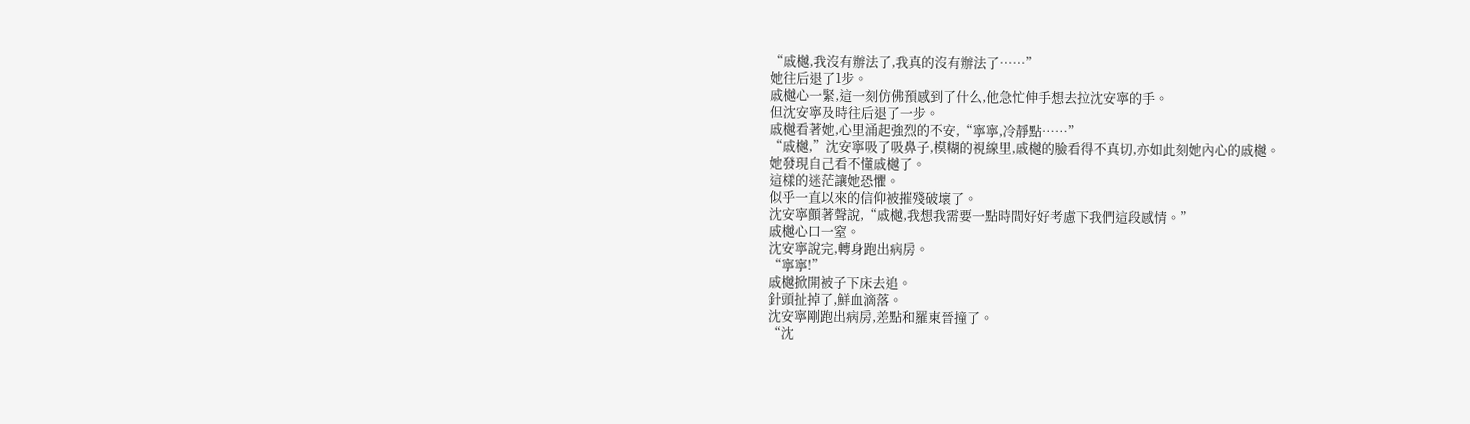“戚樾,我沒有辦法了,我真的沒有辦法了……”
她往后退了1步。
戚樾心一緊,這一刻仿佛預感到了什么,他急忙伸手想去拉沈安寧的手。
但沈安寧及時往后退了一步。
戚樾看著她,心里涌起強烈的不安,“寧寧,冷靜點……”
“戚樾,”沈安寧吸了吸鼻子,模糊的視線里,戚樾的臉看得不真切,亦如此刻她內心的戚樾。
她發現自己看不懂戚樾了。
這樣的迷茫讓她恐懼。
似乎一直以來的信仰被摧殘破壞了。
沈安寧顫著聲說,“戚樾,我想我需要一點時間好好考慮下我們這段感情。”
戚樾心口一窒。
沈安寧說完,轉身跑出病房。
“寧寧!”
戚樾掀開被子下床去追。
針頭扯掉了,鮮血滴落。
沈安寧剛跑出病房,差點和羅東晉撞了。
“沈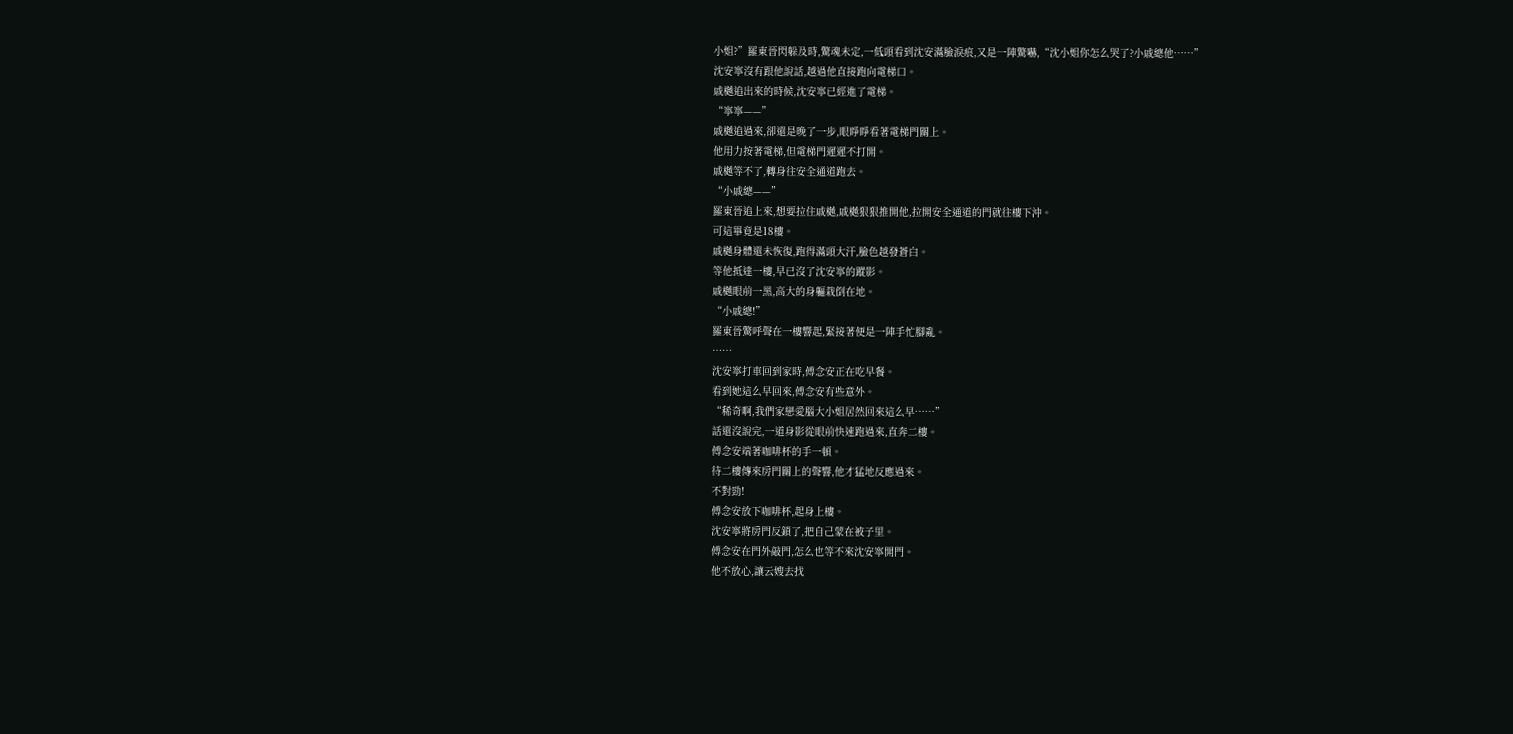小姐?”羅東晉閃躲及時,驚魂未定,一低頭看到沈安滿臉淚痕,又是一陣驚嚇,“沈小姐你怎么哭了?小戚總他……”
沈安寧沒有跟他說話,越過他直接跑向電梯口。
戚樾追出來的時候,沈安寧已經進了電梯。
“寧寧——”
戚樾追過來,卻還是晚了一步,眼睜睜看著電梯門關上。
他用力按著電梯,但電梯門遲遲不打開。
戚樾等不了,轉身往安全通道跑去。
“小戚總——”
羅東晉追上來,想要拉住戚樾,戚樾狠狠推開他,拉開安全通道的門就往樓下沖。
可這畢竟是18樓。
戚樾身體還未恢復,跑得滿頭大汗,臉色越發蒼白。
等他抵達一樓,早已沒了沈安寧的蹤影。
戚樾眼前一黑,高大的身軀栽倒在地。
“小戚總!”
羅東晉驚呼聲在一樓響起,緊接著便是一陣手忙腳亂。
……
沈安寧打車回到家時,傅念安正在吃早餐。
看到她這么早回來,傅念安有些意外。
“稀奇啊,我們家戀愛腦大小姐居然回來這么早……”
話還沒說完,一道身影從眼前快速跑過來,直奔二樓。
傅念安端著咖啡杯的手一頓。
待二樓傳來房門關上的聲響,他才猛地反應過來。
不對勁!
傅念安放下咖啡杯,起身上樓。
沈安寧將房門反鎖了,把自己蒙在被子里。
傅念安在門外敲門,怎么也等不來沈安寧開門。
他不放心,讓云嫂去找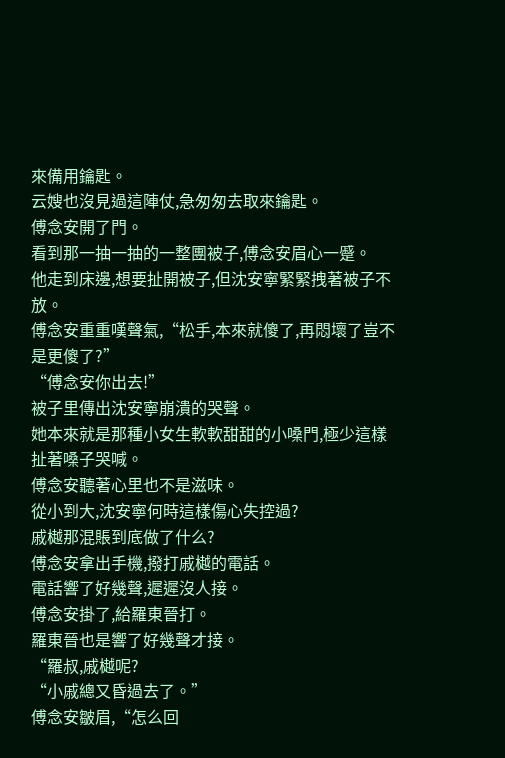來備用鑰匙。
云嫂也沒見過這陣仗,急匆匆去取來鑰匙。
傅念安開了門。
看到那一抽一抽的一整團被子,傅念安眉心一蹙。
他走到床邊,想要扯開被子,但沈安寧緊緊拽著被子不放。
傅念安重重嘆聲氣,“松手,本來就傻了,再悶壞了豈不是更傻了?”
“傅念安你出去!”
被子里傳出沈安寧崩潰的哭聲。
她本來就是那種小女生軟軟甜甜的小嗓門,極少這樣扯著嗓子哭喊。
傅念安聽著心里也不是滋味。
從小到大,沈安寧何時這樣傷心失控過?
戚樾那混賬到底做了什么?
傅念安拿出手機,撥打戚樾的電話。
電話響了好幾聲,遲遲沒人接。
傅念安掛了,給羅東晉打。
羅東晉也是響了好幾聲才接。
“羅叔,戚樾呢?
“小戚總又昏過去了。”
傅念安皺眉,“怎么回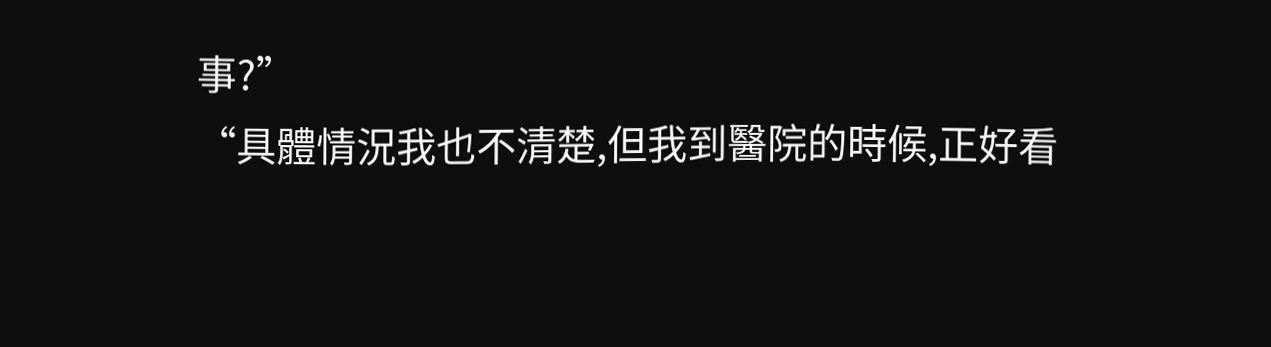事?”
“具體情況我也不清楚,但我到醫院的時候,正好看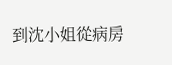到沈小姐從病房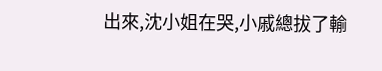出來,沈小姐在哭,小戚總拔了輸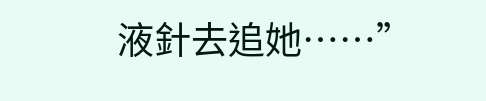液針去追她……”